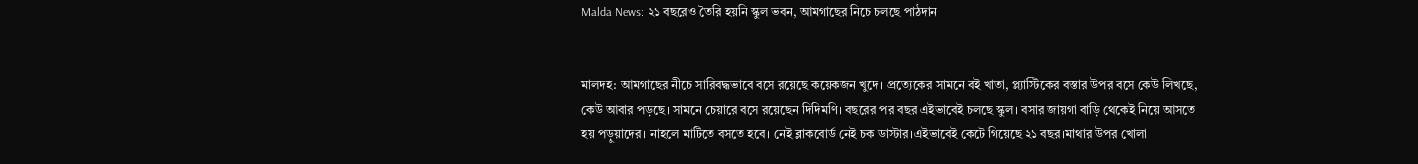Malda News: ২১ বছরেও তৈরি হয়নি স্কুল ভবন, আমগাছের নিচে চলছে পাঠদান


মালদহ: আমগাছের নীচে সারিবদ্ধভাবে বসে রয়েছে কয়েকজন খুদে। প্রত্যেকের সামনে বই খাতা, প্ল্যাস্টিকের বস্তার উপর বসে কেউ লিখছে, কেউ আবার পড়ছে। সামনে চেয়ারে বসে রয়েছেন দিদিমণি। বছরের পর বছর এইভাবেই চলছে স্কুল। বসার জায়গা বাড়ি থেকেই নিয়ে আসতে হয় পড়ুয়াদের। নাহলে মাটিতে বসতে হবে। নেই ব্লাকবোর্ড নেই চক ডাস্টার।এইভাবেই কেটে গিয়েছে ২১ বছর।মাথার উপর খোলা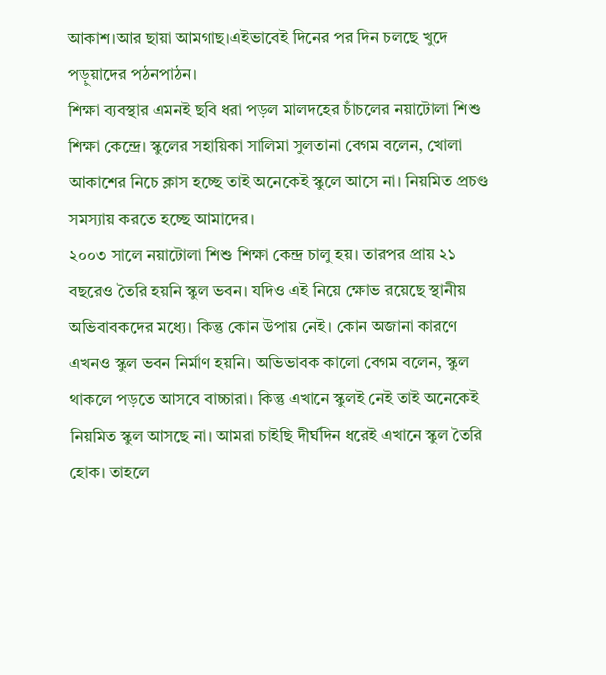আকাশ।আর ছায়া আমগাছ।এইভাবেই দিনের পর দিন চলছে খুদে পড়ুয়াদের পঠনপাঠন।
শিক্ষা ব্যবস্থার এমনই ছবি ধরা পড়ল মালদহের চাঁচলের নয়াটোলা শিশু শিক্ষা কেন্দ্রে। স্কুলের সহায়িকা সালিমা সুলতানা বেগম বলেন, খোলা আকাশের নিচে ক্লাস হচ্ছে তাই অনেকেই স্কুলে আসে না। নিয়মিত প্রচণ্ড সমস্যায় করতে হচ্ছে আমাদের।
২০০৩ সালে নয়াটোলা শিশু শিক্ষা কেন্দ্র চালু হয়। তারপর প্রায় ২১ বছরেও তৈরি হয়নি স্কুল ভবন। যদিও এই নিয়ে ক্ষোভ রয়েছে স্থানীয় অভিবাবকদের মধ্যে। কিন্তু কোন উপায় নেই। কোন অজানা কারণে এখনও স্কুল ভবন নির্মাণ হয়নি। অভিভাবক কালো বেগম বলেন, স্কুল থাকলে পড়তে আসবে বাচ্চারা। কিন্তু এখানে স্কুলই নেই তাই অনেকেই নিয়মিত স্কুল আসছে না। আমরা চাইছি দীর্ঘদিন ধরেই এখানে স্কুল তৈরি হোক। তাহলে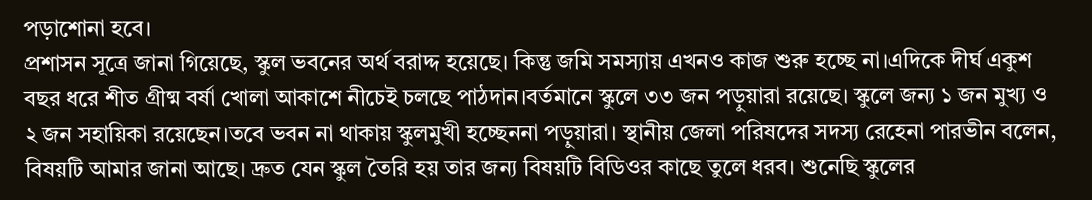পড়াশোনা হবে।
প্রশাসন সূত্রে জানা গিয়েছে, স্কুল ভবনের অর্থ বরাদ্দ হয়েছে। কিন্তু জমি সমস্যায় এখনও কাজ শুরু হচ্ছে না।এদিকে দীর্ঘ একুশ বছর ধরে শীত গ্রীষ্ম বর্ষা খোলা আকাশে নীচেই চলছে পাঠদান।বর্তমানে স্কুলে ৩৩ জন পড়ুয়ারা রয়েছে। স্কুলে জন্য ১ জন মুখ্য ও ২ জন সহায়িকা রয়েছেন।তবে ভবন না থাকায় স্কুলমুখী হচ্ছেননা পড়ুয়ারা। স্থানীয় জেলা পরিষদের সদস্য রেহেনা পারভীন বলেন, বিষয়টি আমার জানা আছে। দ্রুত যেন স্কুল তৈরি হয় তার জন্য বিষয়টি বিডিওর কাছে তুলে ধরব। শুনেছি স্কুলের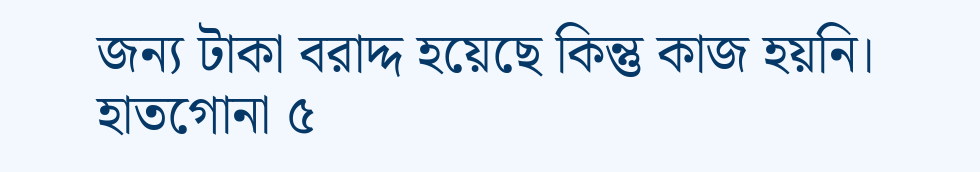জন্য টাকা বরাদ্দ হয়েছে কিন্তু কাজ হয়নি।
হাতগোনা ৫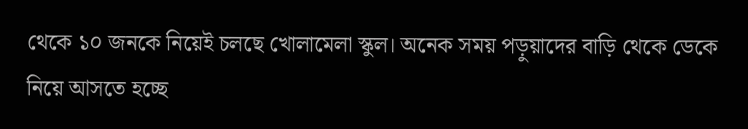থেকে ১০ জনকে নিয়েই চলছে খোলামেলা স্কুল। অনেক সময় পড়ুয়াদের বাড়ি থেকে ডেকে নিয়ে আসতে হচ্ছে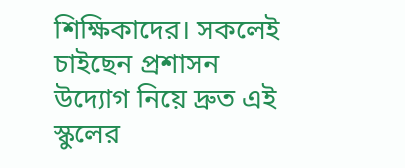শিক্ষিকাদের। সকলেই চাইছেন প্রশাসন উদ্যোগ নিয়ে দ্রুত এই স্কুলের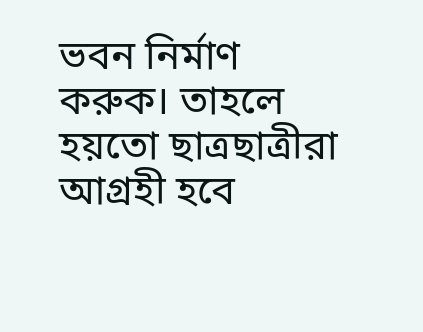ভবন নির্মাণ করুক। তাহলে হয়তো ছাত্রছাত্রীরা আগ্রহী হবে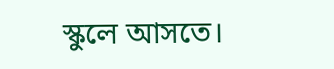স্কুলে আসতে।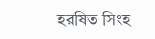হরষিত সিংহ